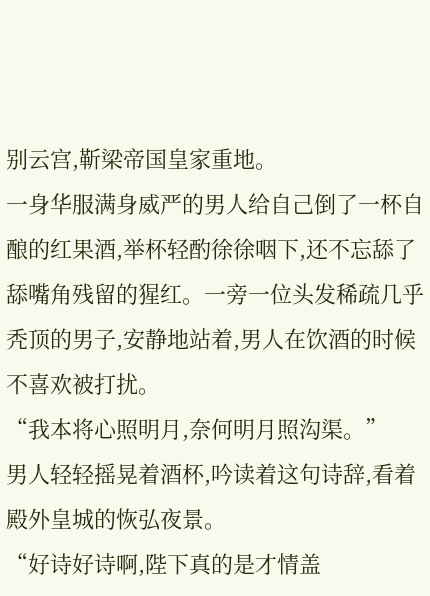别云宫,靳梁帝国皇家重地。
一身华服满身威严的男人给自己倒了一杯自酿的红果酒,举杯轻酌徐徐咽下,还不忘舔了舔嘴角残留的猩红。一旁一位头发稀疏几乎秃顶的男子,安静地站着,男人在饮酒的时候不喜欢被打扰。
“我本将心照明月,奈何明月照沟渠。”
男人轻轻摇晃着酒杯,吟读着这句诗辞,看着殿外皇城的恢弘夜景。
“好诗好诗啊,陛下真的是才情盖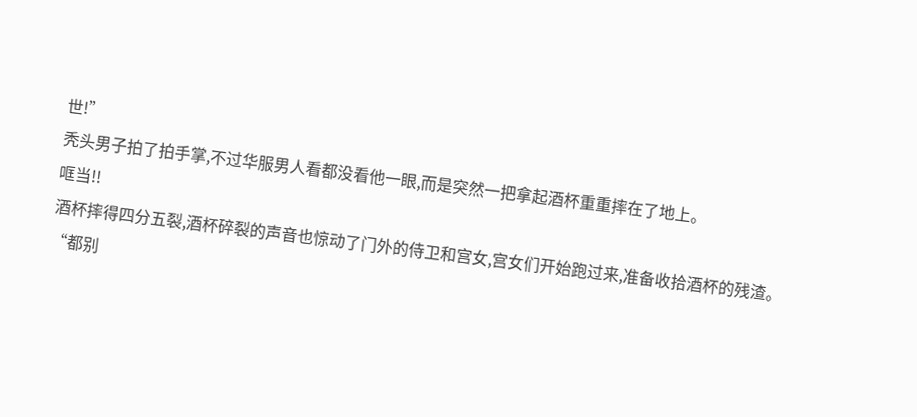世!”
秃头男子拍了拍手掌,不过华服男人看都没看他一眼,而是突然一把拿起酒杯重重摔在了地上。
哐当!!
酒杯摔得四分五裂,酒杯碎裂的声音也惊动了门外的侍卫和宫女,宫女们开始跑过来,准备收拾酒杯的残渣。
“都别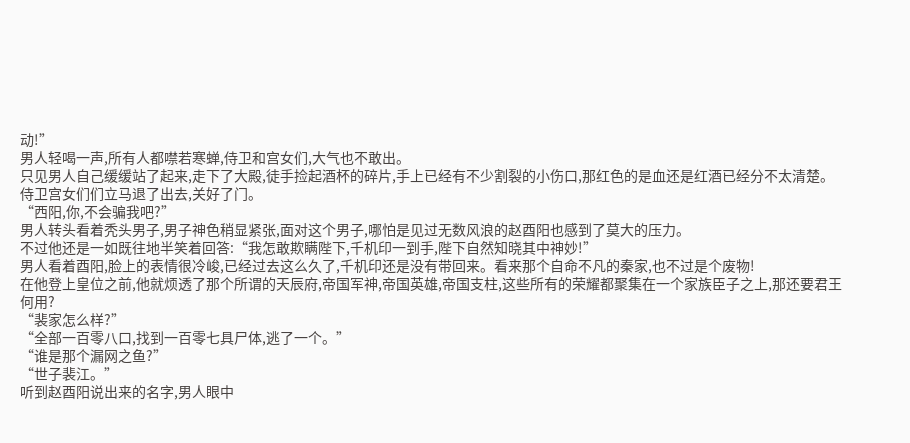动!”
男人轻喝一声,所有人都噤若寒蝉,侍卫和宫女们,大气也不敢出。
只见男人自己缓缓站了起来,走下了大殿,徒手捡起酒杯的碎片,手上已经有不少割裂的小伤口,那红色的是血还是红酒已经分不太清楚。
侍卫宫女们们立马退了出去,关好了门。
“西阳,你,不会骗我吧?”
男人转头看着秃头男子,男子神色稍显紧张,面对这个男子,哪怕是见过无数风浪的赵酉阳也感到了莫大的压力。
不过他还是一如既往地半笑着回答:“我怎敢欺瞒陛下,千机印一到手,陛下自然知晓其中神妙!”
男人看着酉阳,脸上的表情很冷峻,已经过去这么久了,千机印还是没有带回来。看来那个自命不凡的秦家,也不过是个废物!
在他登上皇位之前,他就烦透了那个所谓的天辰府,帝国军神,帝国英雄,帝国支柱,这些所有的荣耀都聚集在一个家族臣子之上,那还要君王何用?
“裴家怎么样?”
“全部一百零八口,找到一百零七具尸体,逃了一个。”
“谁是那个漏网之鱼?”
“世子裴江。”
听到赵酉阳说出来的名字,男人眼中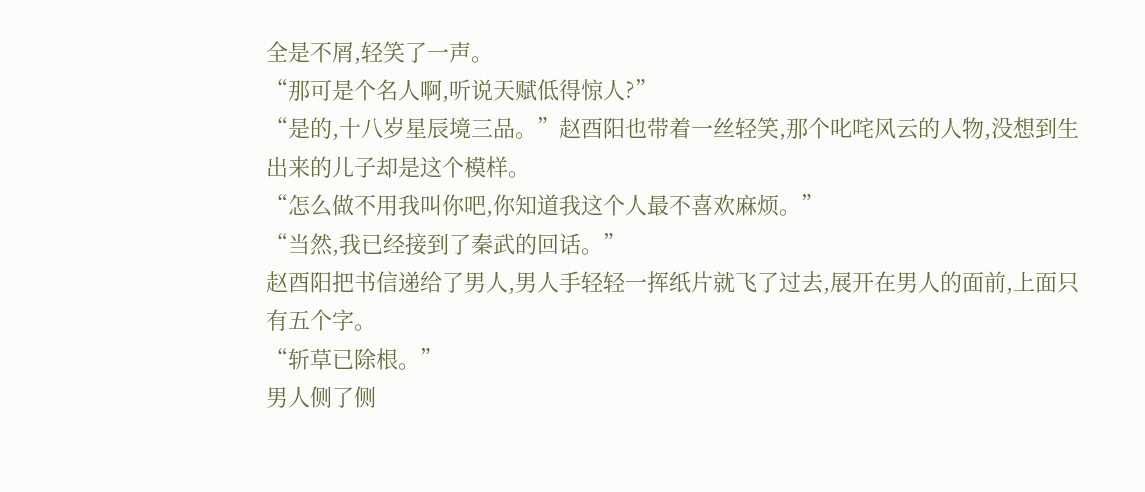全是不屑,轻笑了一声。
“那可是个名人啊,听说天赋低得惊人?”
“是的,十八岁星辰境三品。”赵酉阳也带着一丝轻笑,那个叱咤风云的人物,没想到生出来的儿子却是这个模样。
“怎么做不用我叫你吧,你知道我这个人最不喜欢麻烦。”
“当然,我已经接到了秦武的回话。”
赵酉阳把书信递给了男人,男人手轻轻一挥纸片就飞了过去,展开在男人的面前,上面只有五个字。
“斩草已除根。”
男人侧了侧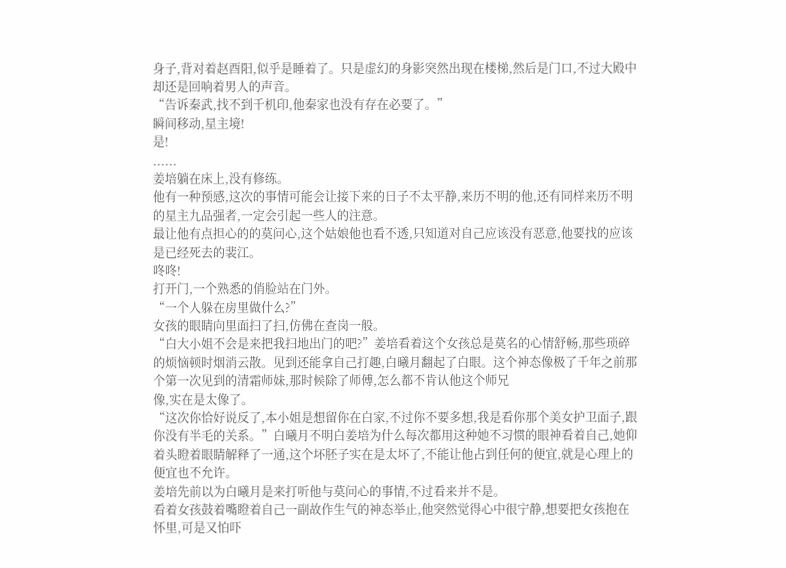身子,背对着赵酉阳,似乎是睡着了。只是虚幻的身影突然出现在楼梯,然后是门口,不过大殿中却还是回响着男人的声音。
“告诉秦武,找不到千机印,他秦家也没有存在必要了。”
瞬间移动,星主境!
是!
......
姜培躺在床上,没有修练。
他有一种预感,这次的事情可能会让接下来的日子不太平静,来历不明的他,还有同样来历不明的星主九品强者,一定会引起一些人的注意。
最让他有点担心的的莫问心,这个姑娘他也看不透,只知道对自己应该没有恶意,他要找的应该是已经死去的裴江。
咚咚!
打开门,一个熟悉的俏脸站在门外。
“一个人躲在房里做什么?”
女孩的眼睛向里面扫了扫,仿佛在查岗一般。
“白大小姐不会是来把我扫地出门的吧?”姜培看着这个女孩总是莫名的心情舒畅,那些琐碎的烦恼顿时烟消云散。见到还能拿自己打趣,白曦月翻起了白眼。这个神态像极了千年之前那个第一次见到的清霜师妹,那时候除了师傅,怎么都不肯认他这个师兄
像,实在是太像了。
“这次你恰好说反了,本小姐是想留你在白家,不过你不要多想,我是看你那个美女护卫面子,跟你没有半毛的关系。”白曦月不明白姜培为什么每次都用这种她不习惯的眼神看着自己,她仰着头瞪着眼睛解释了一通,这个坏胚子实在是太坏了,不能让他占到任何的便宜,就是心理上的便宜也不允许。
姜培先前以为白曦月是来打听他与莫问心的事情,不过看来并不是。
看着女孩鼓着嘴瞪着自己一副故作生气的神态举止,他突然觉得心中很宁静,想要把女孩抱在怀里,可是又怕吓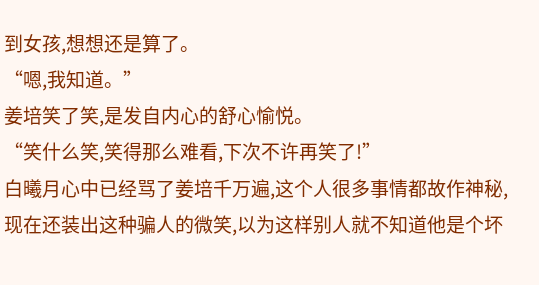到女孩,想想还是算了。
“嗯,我知道。”
姜培笑了笑,是发自内心的舒心愉悦。
“笑什么笑,笑得那么难看,下次不许再笑了!”
白曦月心中已经骂了姜培千万遍,这个人很多事情都故作神秘,现在还装出这种骗人的微笑,以为这样别人就不知道他是个坏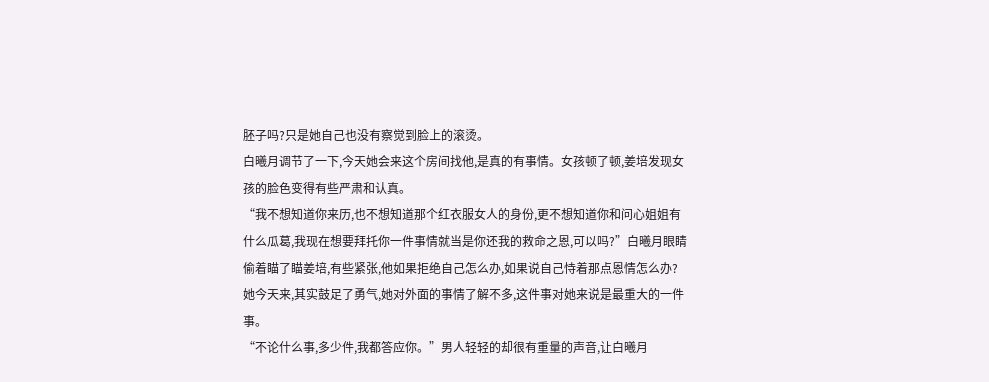胚子吗?只是她自己也没有察觉到脸上的滚烫。
白曦月调节了一下,今天她会来这个房间找他,是真的有事情。女孩顿了顿,姜培发现女孩的脸色变得有些严肃和认真。
“我不想知道你来历,也不想知道那个红衣服女人的身份,更不想知道你和问心姐姐有什么瓜葛,我现在想要拜托你一件事情就当是你还我的救命之恩,可以吗?”白曦月眼睛偷着瞄了瞄姜培,有些紧张,他如果拒绝自己怎么办,如果说自己恃着那点恩情怎么办?
她今天来,其实鼓足了勇气,她对外面的事情了解不多,这件事对她来说是最重大的一件事。
“不论什么事,多少件,我都答应你。”男人轻轻的却很有重量的声音,让白曦月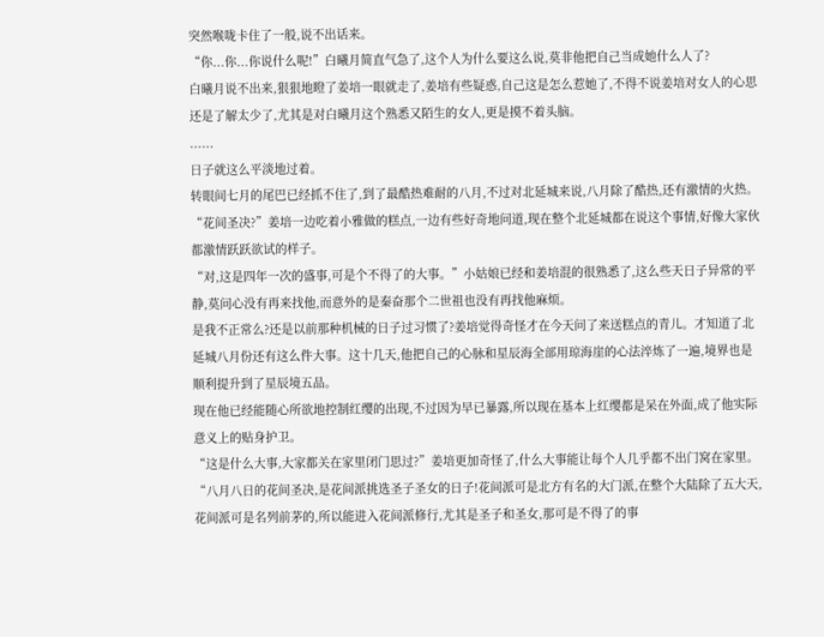突然喉咙卡住了一般,说不出话来。
“你...你...你说什么呢!”白曦月简直气急了,这个人为什么要这么说,莫非他把自己当成她什么人了?
白曦月说不出来,狠狠地瞪了姜培一眼就走了,姜培有些疑惑,自己这是怎么惹她了,不得不说姜培对女人的心思还是了解太少了,尤其是对白曦月这个熟悉又陌生的女人,更是摸不着头脑。
......
日子就这么平淡地过着。
转眼间七月的尾巴已经抓不住了,到了最酷热难耐的八月,不过对北延城来说,八月除了酷热,还有激情的火热。
“花间圣决?”姜培一边吃着小雅做的糕点,一边有些好奇地问道,现在整个北延城都在说这个事情,好像大家伙都激情跃跃欲试的样子。
“对,这是四年一次的盛事,可是个不得了的大事。”小姑娘已经和姜培混的很熟悉了,这么些天日子异常的平静,莫问心没有再来找他,而意外的是秦奋那个二世祖也没有再找他麻烦。
是我不正常么?还是以前那种机械的日子过习惯了?姜培觉得奇怪才在今天问了来送糕点的青儿。才知道了北延城八月份还有这么件大事。这十几天,他把自己的心脉和星辰海全部用琼海崖的心法淬炼了一遍,境界也是顺利提升到了星辰境五品。
现在他已经能随心所欲地控制红缨的出现,不过因为早已暴露,所以现在基本上红缨都是呆在外面,成了他实际意义上的贴身护卫。
“这是什么大事,大家都关在家里闭门思过?”姜培更加奇怪了,什么大事能让每个人几乎都不出门窝在家里。
“八月八日的花间圣决,是花间派挑选圣子圣女的日子!花间派可是北方有名的大门派,在整个大陆除了五大天,花间派可是名列前茅的,所以能进入花间派修行,尤其是圣子和圣女,那可是不得了的事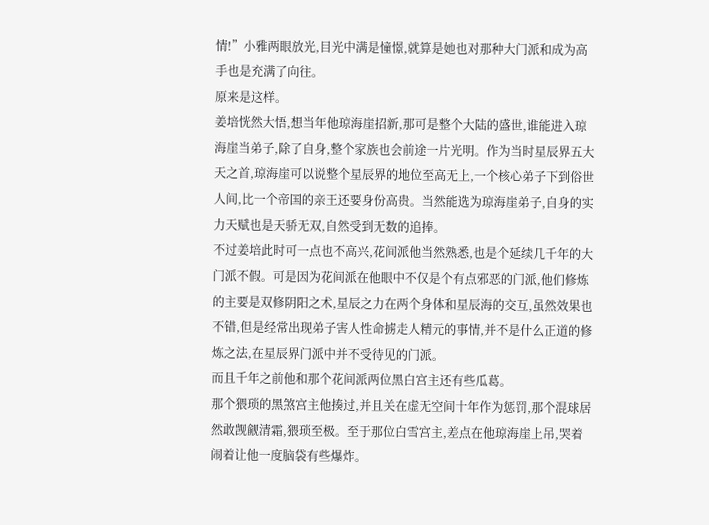情!”小雅两眼放光,目光中满是憧憬,就算是她也对那种大门派和成为高手也是充满了向往。
原来是这样。
姜培恍然大悟,想当年他琼海崖招新,那可是整个大陆的盛世,谁能进入琼海崖当弟子,除了自身,整个家族也会前途一片光明。作为当时星辰界五大天之首,琼海崖可以说整个星辰界的地位至高无上,一个核心弟子下到俗世人间,比一个帝国的亲王还要身份高贵。当然能选为琼海崖弟子,自身的实力天赋也是天骄无双,自然受到无数的追捧。
不过姜培此时可一点也不高兴,花间派他当然熟悉,也是个延续几千年的大门派不假。可是因为花间派在他眼中不仅是个有点邪恶的门派,他们修炼的主要是双修阴阳之术,星辰之力在两个身体和星辰海的交互,虽然效果也不错,但是经常出现弟子害人性命掳走人精元的事情,并不是什么正道的修炼之法,在星辰界门派中并不受待见的门派。
而且千年之前他和那个花间派两位黑白宫主还有些瓜葛。
那个猥琐的黑煞宫主他揍过,并且关在虚无空间十年作为惩罚,那个混球居然敢觊觎清霜,猥琐至极。至于那位白雪宫主,差点在他琼海崖上吊,哭着闹着让他一度脑袋有些爆炸。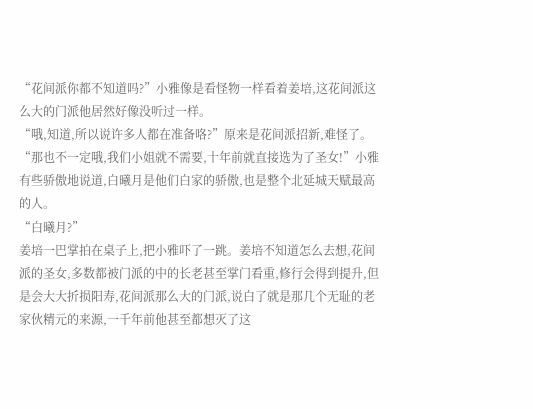“花间派你都不知道吗?”小雅像是看怪物一样看着姜培,这花间派这么大的门派他居然好像没听过一样。
“哦,知道,所以说许多人都在准备咯?”原来是花间派招新,难怪了。
“那也不一定哦,我们小姐就不需要,十年前就直接选为了圣女!”小雅有些骄傲地说道,白曦月是他们白家的骄傲,也是整个北延城天赋最高的人。
“白曦月?”
姜培一巴掌拍在桌子上,把小雅吓了一跳。姜培不知道怎么去想,花间派的圣女,多数都被门派的中的长老甚至掌门看重,修行会得到提升,但是会大大折损阳寿,花间派那么大的门派,说白了就是那几个无耻的老家伙精元的来源,一千年前他甚至都想灭了这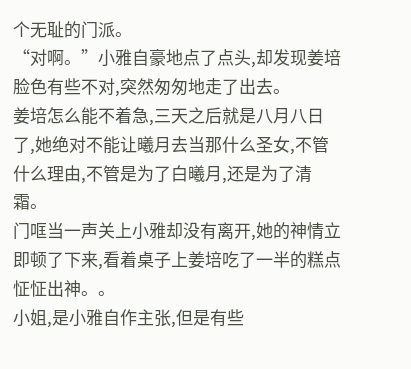个无耻的门派。
“对啊。”小雅自豪地点了点头,却发现姜培脸色有些不对,突然匆匆地走了出去。
姜培怎么能不着急,三天之后就是八月八日了,她绝对不能让曦月去当那什么圣女,不管什么理由,不管是为了白曦月,还是为了清霜。
门哐当一声关上小雅却没有离开,她的神情立即顿了下来,看着桌子上姜培吃了一半的糕点怔怔出神。。
小姐,是小雅自作主张,但是有些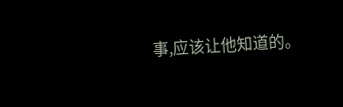事,应该让他知道的。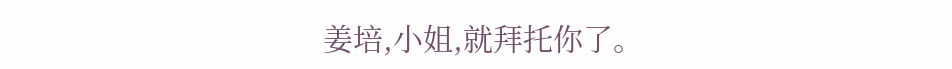姜培,小姐,就拜托你了。